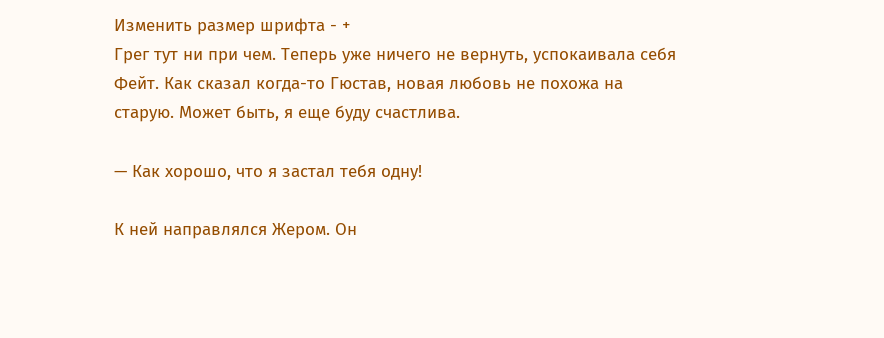Изменить размер шрифта - +
Грег тут ни при чем. Теперь уже ничего не вернуть, успокаивала себя Фейт. Как сказал когда-то Гюстав, новая любовь не похожа на старую. Может быть, я еще буду счастлива.

— Как хорошо, что я застал тебя одну!

К ней направлялся Жером. Он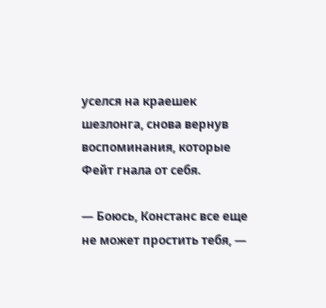уселся на краешек шезлонга, снова вернув воспоминания, которые Фейт гнала от себя.

— Боюсь, Констанс все еще не может простить тебя, —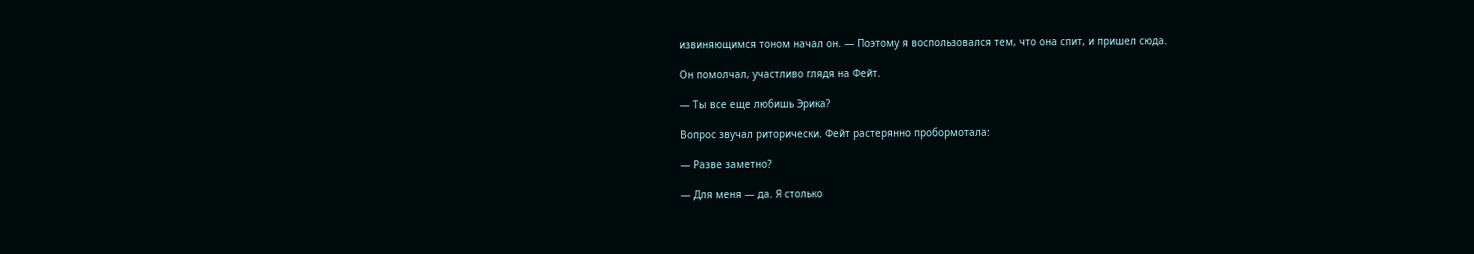извиняющимся тоном начал он. — Поэтому я воспользовался тем, что она спит, и пришел сюда.

Он помолчал, участливо глядя на Фейт.

— Ты все еще любишь Эрика?

Вопрос звучал риторически. Фейт растерянно пробормотала:

— Разве заметно?

— Для меня — да. Я столько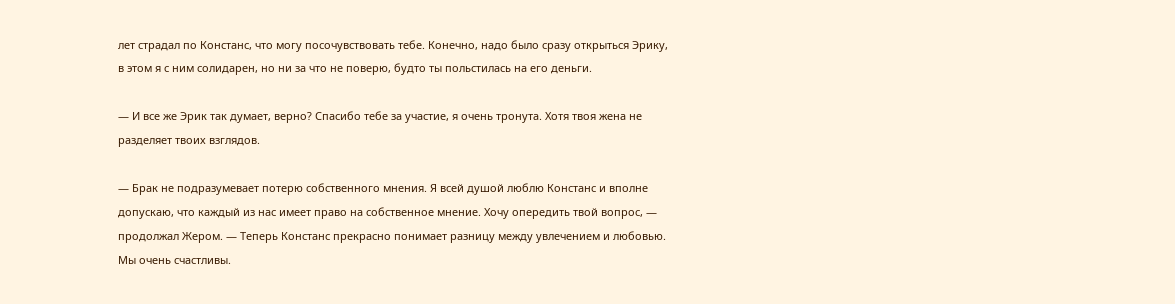лет страдал по Констанс, что могу посочувствовать тебе. Конечно, надо было сразу открыться Эрику, в этом я с ним солидарен, но ни за что не поверю, будто ты польстилась на его деньги.

— И все же Эрик так думает, верно? Спасибо тебе за участие, я очень тронута. Хотя твоя жена не разделяет твоих взглядов.

— Брак не подразумевает потерю собственного мнения. Я всей душой люблю Констанс и вполне допускаю, что каждый из нас имеет право на собственное мнение. Хочу опередить твой вопрос, — продолжал Жером. — Теперь Констанс прекрасно понимает разницу между увлечением и любовью. Мы очень счастливы.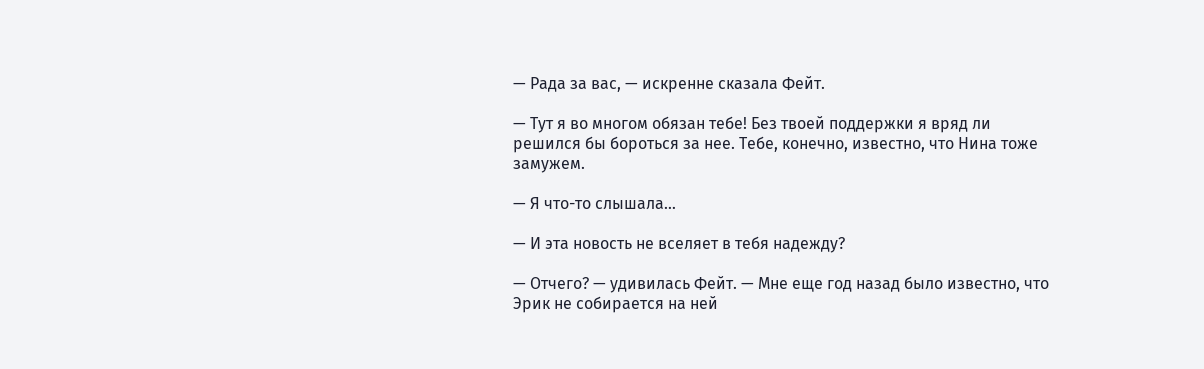— Рада за вас, — искренне сказала Фейт.

— Тут я во многом обязан тебе! Без твоей поддержки я вряд ли решился бы бороться за нее. Тебе, конечно, известно, что Нина тоже замужем.

— Я что-то слышала…

— И эта новость не вселяет в тебя надежду?

— Отчего? — удивилась Фейт. — Мне еще год назад было известно, что Эрик не собирается на ней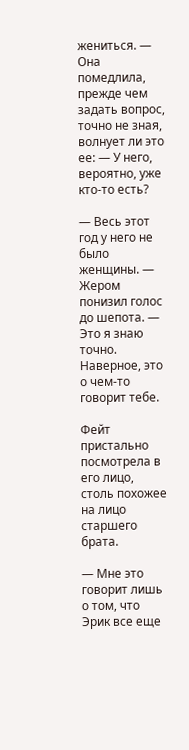жениться. — Она помедлила, прежде чем задать вопрос, точно не зная, волнует ли это ее: — У него, вероятно, уже кто-то есть?

— Весь этот год у него не было женщины. — Жером понизил голос до шепота. — Это я знаю точно. Наверное, это о чем-то говорит тебе.

Фейт пристально посмотрела в его лицо, столь похожее на лицо старшего брата.

— Мне это говорит лишь о том, что Эрик все еще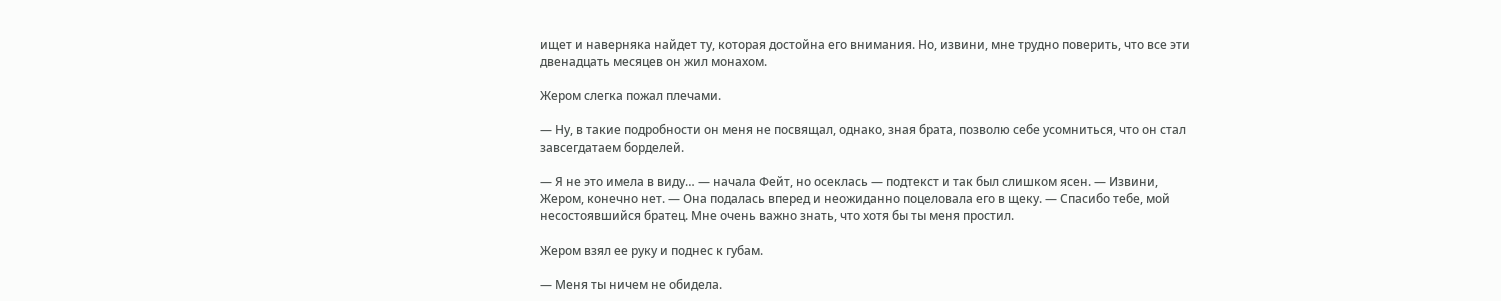ищет и наверняка найдет ту, которая достойна его внимания. Но, извини, мне трудно поверить, что все эти двенадцать месяцев он жил монахом.

Жером слегка пожал плечами.

— Ну, в такие подробности он меня не посвящал, однако, зная брата, позволю себе усомниться, что он стал завсегдатаем борделей.

— Я не это имела в виду… — начала Фейт, но осеклась — подтекст и так был слишком ясен. — Извини, Жером, конечно нет. — Она подалась вперед и неожиданно поцеловала его в щеку. — Спасибо тебе, мой несостоявшийся братец. Мне очень важно знать, что хотя бы ты меня простил.

Жером взял ее руку и поднес к губам.

— Меня ты ничем не обидела.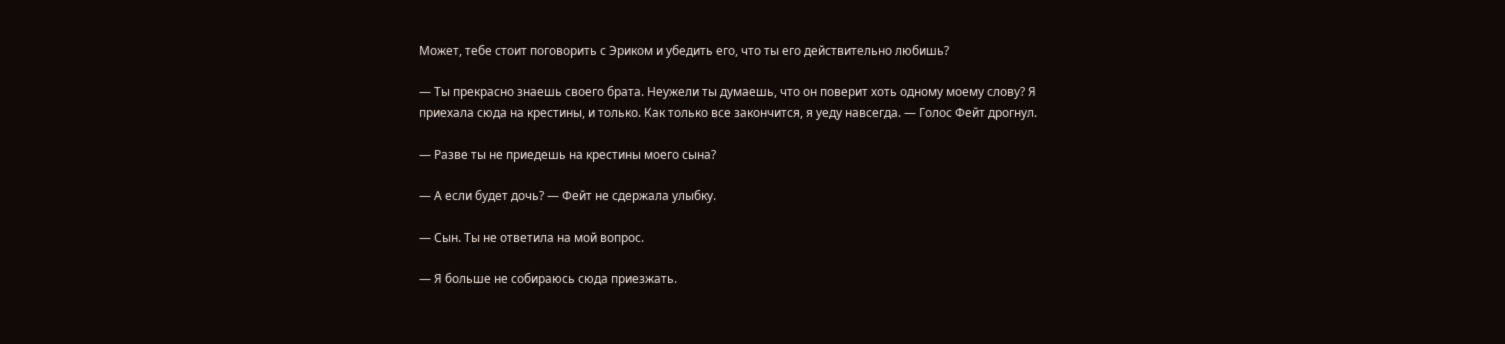Может, тебе стоит поговорить с Эриком и убедить его, что ты его действительно любишь?

— Ты прекрасно знаешь своего брата. Неужели ты думаешь, что он поверит хоть одному моему слову? Я приехала сюда на крестины, и только. Как только все закончится, я уеду навсегда. — Голос Фейт дрогнул.

— Разве ты не приедешь на крестины моего сына?

— А если будет дочь? — Фейт не сдержала улыбку.

— Сын. Ты не ответила на мой вопрос.

— Я больше не собираюсь сюда приезжать.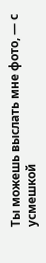Ты можешь выслать мне фото, — с усмешкой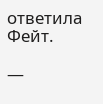ответила Фейт.

—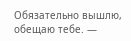Обязательно вышлю, обещаю тебе. —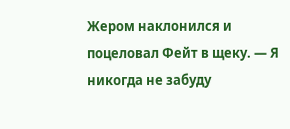Жером наклонился и поцеловал Фейт в щеку. — Я никогда не забуду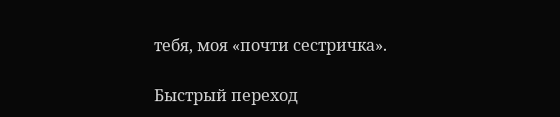тебя, моя «почти сестричка».

Быстрый переход